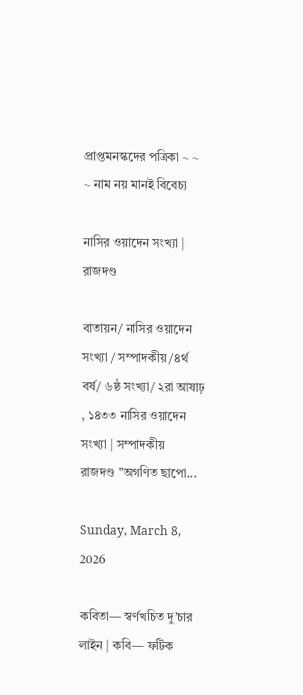প্রাপ্তমনস্কদের পত্রিকা ~ ~ ~ নাম নয় মানই বিবেচ্য

নাসির ওয়াদেন সংখ্যা | রাজদণ্ড

বাতায়ন/ নাসির ওয়াদেন সংখ্যা / সম্পাদকীয় /৪র্থ বর্ষ/ ৬ষ্ঠ সংখ্যা/ ২রা আষাঢ় , ১৪৩৩ নাসির ওয়াদেন সংখ্যা | সম্পাদকীয়   রাজদণ্ড "অগণিত ছাপো...

Sunday, March 8, 2026

কবিতা— স্বর্ণখচিত দু’চার লাইন | কবি— ফটিক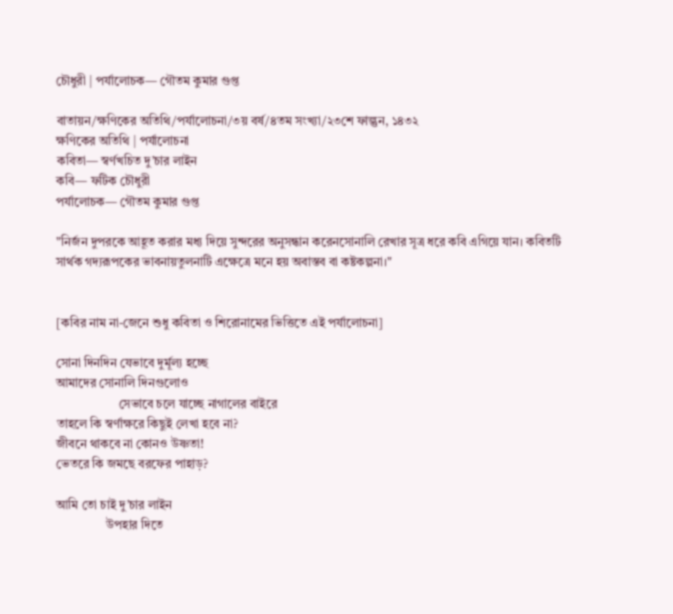চৌধুরী | পর্যালোচক— গৌতম কুমার গুপ্ত

বাতায়ন/ক্ষণিকের অতিথি/পর্যালোচনা/৩য় বর্ষ/৪তম সংখ্যা/২৩শে ফাল্গুন, ১৪৩২
ক্ষণিকের অতিথি | পর্যালোচনা
কবিতা— স্বর্ণখচিত দু’চার লাইন
কবি— ফটিক চৌধুরী
পর্যালোচক— গৌতম কুমার গুপ্ত

"নির্জন দুপরকে আহূত করার মধ্য দিয়ে সুন্দরের অনুসন্ধান করেনসোনালি রেখার সূত্র ধরে কবি এগিয়ে যান। কবিতটি সার্থক গদ্যরূপকের ভাবনায়তুলনাটি এক্ষেত্রে মনে হয় অবাস্তব বা কষ্টকল্পনা।"


[কবির নাম না-জেনে শুধু কবিতা ও শিরোনামের ভিত্তিতে এই পর্যালোচনা]

সোনা দিনদিন যেভাবে দুর্মূল্য হচ্ছে
আমাদের সোনালি দিনগুলোও
                    সেভাবে চলে যাচ্ছে নাগালের বাইরে
তাহলে কি স্বর্ণাক্ষরে কিছুই লেখা হবে না?
জীবনে থাকবে না কোনও উষ্ণতা!
ভেতরে কি জমছে বরফের পাহাড়?

আমি তো চাই দু’চার লাইন
                উপহার দিতে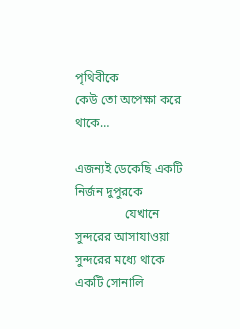পৃথিবীকে
কেউ তো অপেক্ষা করে থাকে…

এজন্যই ডেকেছি একটি নির্জন দুপুরকে
                যেখানে সুন্দরের আসাযাওয়া
সুন্দরের মধ্যে থাকে একটি সোনালি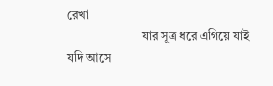রেখা
                        যার সূত্র ধরে এগিয়ে যাই
যদি আসে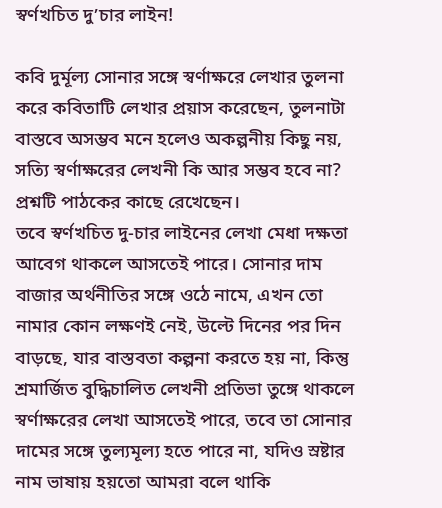স্বর্ণখচিত দু’চার লাইন!

কবি দুর্মূল্য সোনার সঙ্গে স্বর্ণাক্ষরে লেখার তুলনা করে কবিতাটি লেখার প্রয়াস করেছেন, তুলনাটা বাস্তবে অসম্ভব মনে হলেও অকল্পনীয় কিছু নয়, সত্যি স্বর্ণাক্ষরের লেখনী কি আর সম্ভব হবে না? প্রশ্নটি পাঠকের কাছে রেখেছেন।
তবে স্বর্ণখচিত দু-চার লাইনের লেখা মেধা দক্ষতা আবেগ থাকলে আসতেই পারে। সোনার দাম বাজার অর্থনীতির সঙ্গে ওঠে নামে, এখন তো নামার কোন লক্ষণই নেই, উল্টে দিনের পর দিন বাড়ছে, যার বাস্তবতা কল্পনা করতে হয় না, কিন্তু শ্রমার্জিত বুদ্ধিচালিত লেখনী প্রতিভা তুঙ্গে থাকলে স্বর্ণাক্ষরের লেখা আসতেই পারে, তবে তা সোনার দামের সঙ্গে তুল্যমূল্য হতে পারে না, যদিও স্রষ্টার নাম ভাষায় হয়তো আমরা বলে থাকি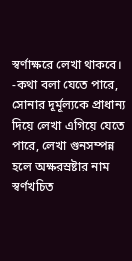স্বর্ণাক্ষরে লেখা থাকবে।
-কথা বলা যেতে পারে, সোনার দূর্মূল্যকে প্রাধান্য দিয়ে লেখা এগিয়ে যেতে পারে, লেখা গুনসম্পন্ন হলে অক্ষরস্রষ্টার নাম স্বর্ণখচিত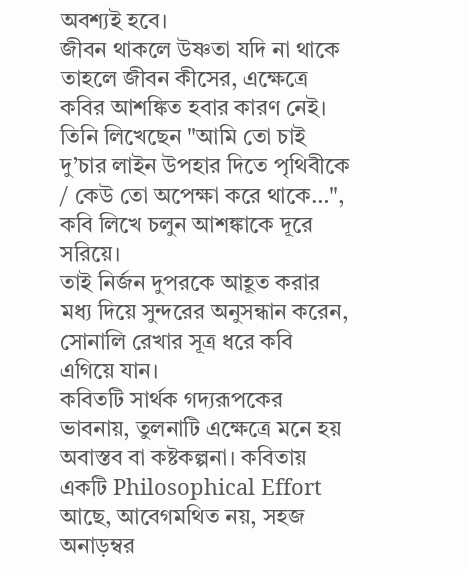অবশ্যই হবে।
জীবন থাকলে উষ্ণতা যদি না থাকে তাহলে জীবন কীসের, এক্ষেত্রে কবির আশঙ্কিত হবার কারণ নেই।
তিনি লিখেছেন "আমি তো চাই দু’চার লাইন উপহার দিতে পৃথিবীকে / কেউ তো অপেক্ষা করে থাকে…", কবি লিখে চলুন আশঙ্কাকে দূরে সরিয়ে।
তাই নির্জন দুপরকে আহূত করার মধ্য দিয়ে সুন্দরের অনুসন্ধান করেন, সোনালি রেখার সূত্র ধরে কবি এগিয়ে যান।
কবিতটি সার্থক গদ্যরূপকের ভাবনায়, তুলনাটি এক্ষেত্রে মনে হয় অবাস্তব বা কষ্টকল্পনা। কবিতায় একটি Philosophical Effort আছে, আবেগমথিত নয়, সহজ অনাড়ম্বর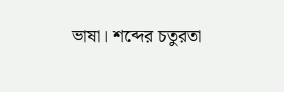ভাষা। শব্দের চতুরতা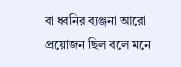বা ধ্বনির ব্যঞ্জনা আরো প্রয়োজন ছিল বলে মনে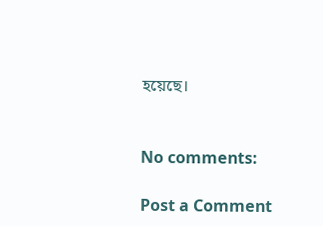হয়েছে।


No comments:

Post a Comment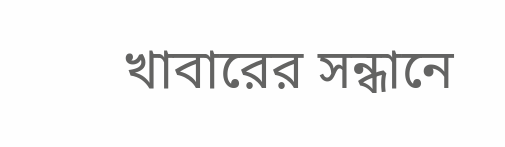খাবারের সন্ধানে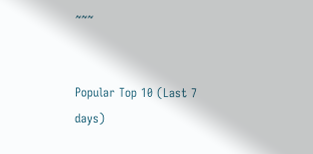~~~


Popular Top 10 (Last 7 days)